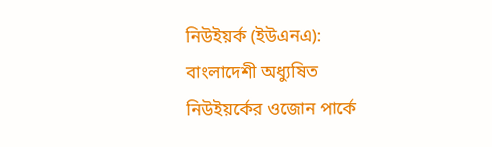নিউইয়র্ক (ইউএনএ): বাংলাদেশী অধ্যুষিত নিউইয়র্কের ওজোন পার্কে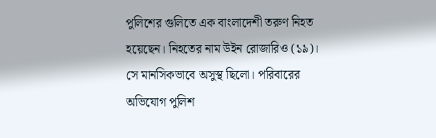পুলিশের গুলিতে এক বাংলাদেশী তরুণ নিহত হয়েছেন। নিহতের নাম উইন রোজারিও (১৯)। সে মানসিকভাবে অসুস্থ ছিলো। পরিবারের অভিযোগ পুলিশ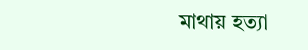মাথায় হত্যা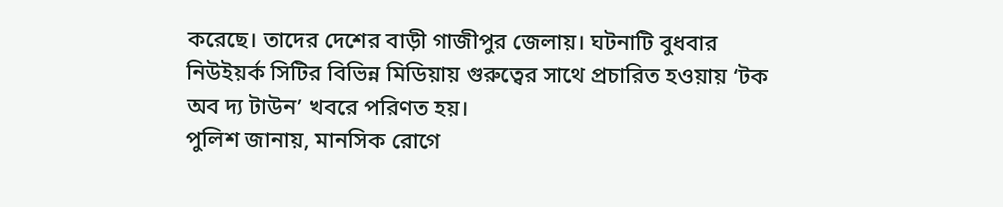করেছে। তাদের দেশের বাড়ী গাজীপুর জেলায়। ঘটনাটি বুধবার নিউইয়র্ক সিটির বিভিন্ন মিডিয়ায় গুরুত্বের সাথে প্রচারিত হওয়ায় ‘টক অব দ্য টাউন’ খবরে পরিণত হয়।
পুলিশ জানায়, মানসিক রোগে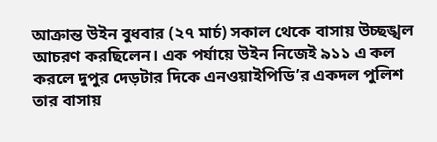আক্রান্ত উইন বুধবার (২৭ মার্চ) সকাল থেকে বাসায় উচ্ছঙ্খল আচরণ করছিলেন। এক পর্যায়ে উইন নিজেই ৯১১ এ কল করলে দুপুর দেড়টার দিকে এনওয়াইপিডি’র একদল পুলিশ তার বাসায়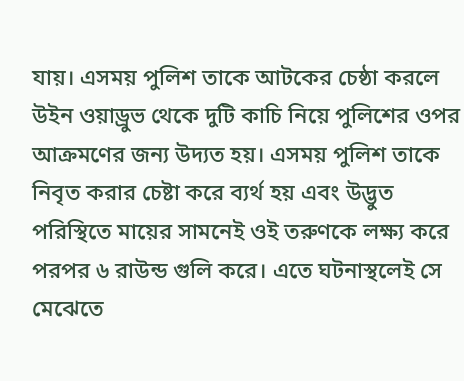যায়। এসময় পুলিশ তাকে আটকের চেষ্ঠা করলে উইন ওয়াড্রুভ থেকে দুটি কাচি নিয়ে পুলিশের ওপর আক্রমণের জন্য উদ্যত হয়। এসময় পুলিশ তাকে নিবৃত করার চেষ্টা করে ব্যর্থ হয় এবং উদ্ভুত পরিস্থিতে মায়ের সামনেই ওই তরুণকে লক্ষ্য করে পরপর ৬ রাউন্ড গুলি করে। এতে ঘটনাস্থলেই সে মেঝেতে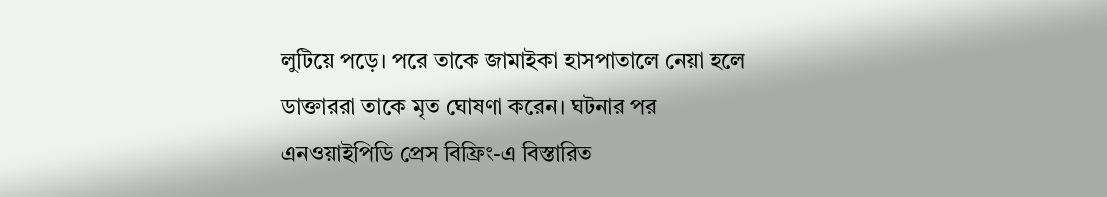লুটিয়ে পড়ে। পরে তাকে জামাইকা হাসপাতালে নেয়া হলে ডাক্তাররা তাকে মৃত ঘোষণা করেন। ঘটনার পর এনওয়াইপিডি প্রেস বিফ্রিং-এ বিস্তারিত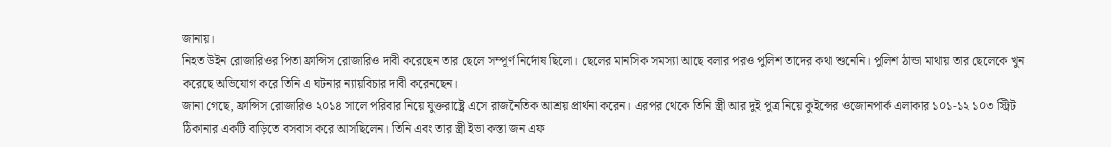জানায়।
নিহত উইন রোজারিওর পিতা ফ্রান্সিস রোজারিও দাবী করেছেন তার ছেলে সম্পূর্ণ নির্দোষ ছিলো। ছেলের মানসিক সমস্যা আছে বলার পরও পুলিশ তাদের কথা শুনেনি। পুলিশ ঠান্ডা মাথায় তার ছেলেকে খুন করেছে অভিযোগ করে তিনি এ ঘটনার ন্যায়বিচার দাবী করেনছেন।
জানা গেছে, ফ্রান্সিস রোজারিও ২০১৪ সালে পরিবার নিয়ে যুক্তরাষ্ট্রে এসে রাজনৈতিক আশ্রয় প্রার্থনা করেন। এরপর থেকে তিনি স্ত্রী আর দুই পুত্র নিয়ে কুইন্সের ওজোনপার্ক এলাকার ১০১-১২ ১০৩ স্ট্রিট ঠিকানার একটি বাড়িতে বসবাস করে আসছিলেন। তিনি এবং তার স্ত্রী ইভা কস্তা জন এফ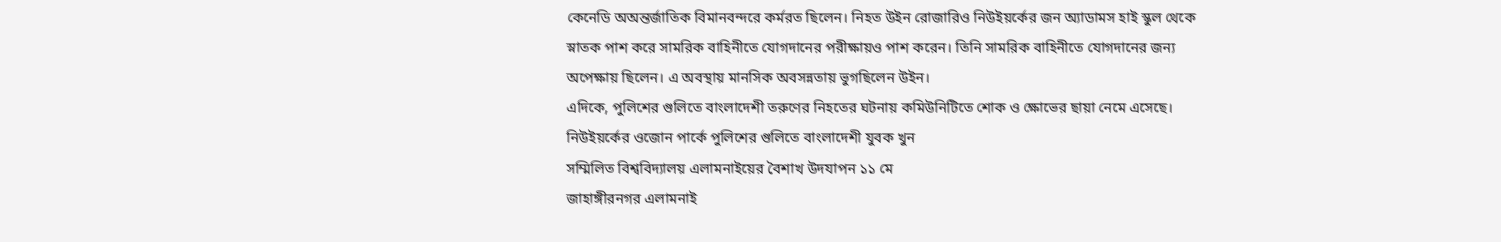কেনেডি অঅন্তর্জাতিক বিমানবন্দরে কর্মরত ছিলেন। নিহত উইন রোজারিও নিউইয়র্কের জন অ্যাডামস হাই স্কুল থেকে স্নাতক পাশ করে সামরিক বাহিনীতে যোগদানের পরীক্ষায়ও পাশ করেন। তিনি সামরিক বাহিনীতে যোগদানের জন্য অপেক্ষায় ছিলেন। এ অবস্থায় মানসিক অবসন্নতায় ভুগছিলেন উইন।
এদিকে, পুলিশের গুলিতে বাংলাদেশী তরুণের নিহতের ঘটনায় কমিউনিটিতে শোক ও ক্ষোভের ছায়া নেমে এসেছে।
নিউইয়র্কের ওজোন পার্কে পুলিশের গুলিতে বাংলাদেশী যুবক খুন
সম্মিলিত বিশ্ববিদ্যালয় এলামনাইয়ের বৈশাখ উদযাপন ১১ মে
জাহাঙ্গীরনগর এলামনাই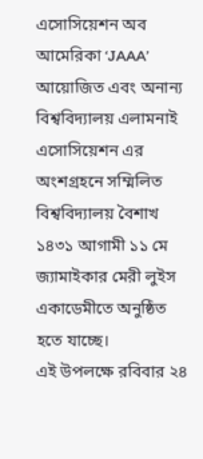এসোসিয়েশন অব আমেরিকা ‘JAAA’ আয়োজিত এবং অনান্য বিশ্ববিদ্যালয় এলামনাই এসোসিয়েশন এর অংশগ্রহনে সম্মিলিত বিশ্ববিদ্যালয় বৈশাখ ১৪৩১ আগামী ১১ মে জ্যামাইকার মেরী লুইস একাডেমীতে অনুষ্ঠিত হতে যাচ্ছে।
এই উপলক্ষে রবিবার ২৪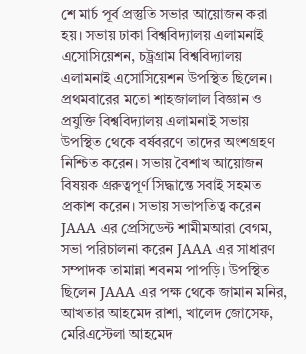শে মার্চ পূর্ব প্রস্তুতি সভার আয়োজন করা হয়। সভায় ঢাকা বিশ্ববিদ্যালয় এলামনাই এসোসিয়েশন, চট্ট্রগ্রাম বিশ্ববিদ্যালয় এলামনাই এসোসিয়েশন উপস্থিত ছিলেন। প্রথমবারের মতো শাহজালাল বিজ্ঞান ও প্রযুক্তি বিশ্ববিদ্যালয় এলামনাই সভায় উপস্থিত থেকে বর্ষবরণে তাদের অংশগ্রহণ নিশ্চিত করেন। সভায় বৈশাখ আয়োজন বিষয়ক গ্ররুত্বপূর্ণ সিদ্ধান্তে সবাই সহমত প্রকাশ করেন। সভায় সভাপতিত্ব করেন JAAA এর প্রেসিডেন্ট শামীমআরা বেগম, সভা পরিচালনা করেন JAAA এর সাধারণ সম্পাদক তামান্না শবনম পাপড়ি। উপস্থিত ছিলেন JAAA এর পক্ষ থেকে জামান মনির, আখতার আহমেদ রাশা, খালেদ জোসেফ, মেরিএস্টেলা আহমেদ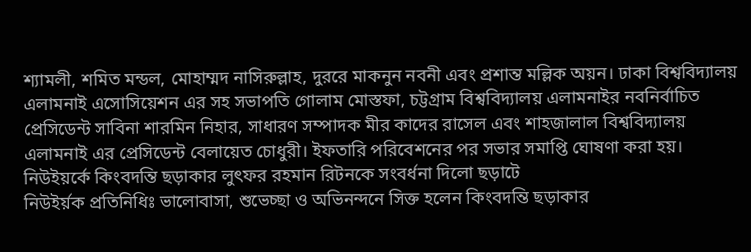শ্যামলী, শমিত মন্ডল, মোহাম্মদ নাসিরুল্লাহ, দুররে মাকনুন নবনী এবং প্রশান্ত মল্লিক অয়ন। ঢাকা বিশ্ববিদ্যালয় এলামনাই এসোসিয়েশন এর সহ সভাপতি গোলাম মোস্তফা, চট্টগ্রাম বিশ্ববিদ্যালয় এলামনাইর নবনির্বাচিত প্রেসিডেন্ট সাবিনা শারমিন নিহার, সাধারণ সম্পাদক মীর কাদের রাসেল এবং শাহজালাল বিশ্ববিদ্যালয় এলামনাই এর প্রেসিডেন্ট বেলায়েত চোধুরী। ইফতারি পরিবেশনের পর সভার সমাপ্তি ঘোষণা করা হয়।
নিউইয়র্কে কিংবদন্তি ছড়াকার লুৎফর রহমান রিটনকে সংবর্ধনা দিলো ছড়াটে
নিউইর্য়ক প্রতিনিধিঃ ভালোবাসা, শুভেচ্ছা ও অভিনন্দনে সিক্ত হলেন কিংবদন্তি ছড়াকার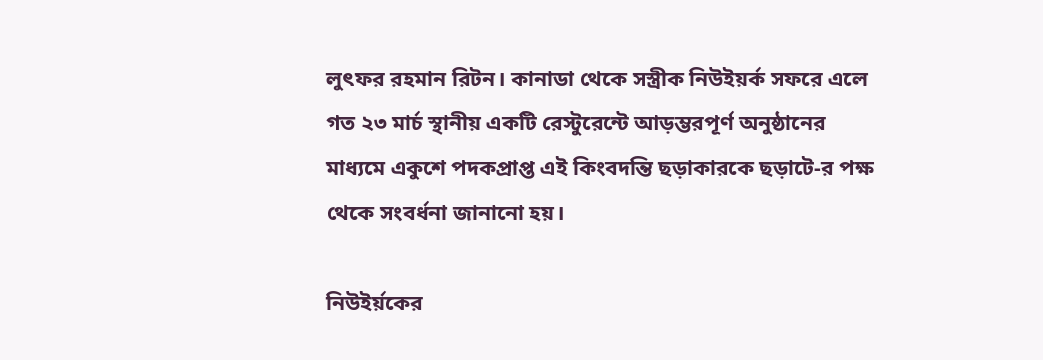লুৎফর রহমান রিটন। কানাডা থেকে সস্ত্রীক নিউইয়র্ক সফরে এলে গত ২৩ মার্চ স্থানীয় একটি রেস্টুরেন্টে আড়ম্ভরপূর্ণ অনুষ্ঠানের মাধ্যমে একুশে পদকপ্রাপ্ত এই কিংবদন্তি ছড়াকারকে ছড়াটে-র পক্ষ থেকে সংবর্ধনা জানানো হয়।

নিউইর্য়কের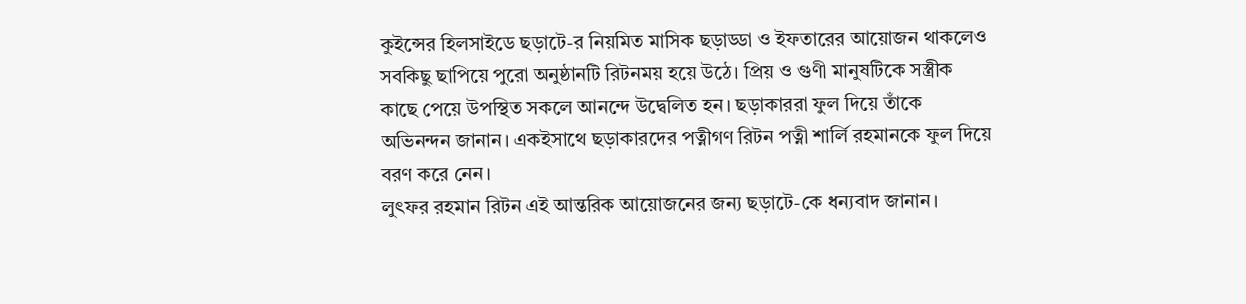কুইন্সের হিলসাইডে ছড়াটে-র নিয়মিত মাসিক ছড়াড্ডা ও ইফতারের আয়োজন থাকলেও সবকিছু ছাপিয়ে পুরো অনুষ্ঠানটি রিটনময় হয়ে উঠে। প্রিয় ও গুণী মানুষটিকে সস্ত্রীক কাছে পেয়ে উপস্থিত সকলে আনন্দে উদ্বেলিত হন। ছড়াকাররা ফুল দিয়ে তাঁকে অভিনন্দন জানান। একইসাথে ছড়াকারদের পত্নীগণ রিটন পত্নী শার্লি রহমানকে ফুল দিয়ে বরণ করে নেন।
লুৎফর রহমান রিটন এই আন্তরিক আয়োজনের জন্য ছড়াটে-কে ধন্যবাদ জানান।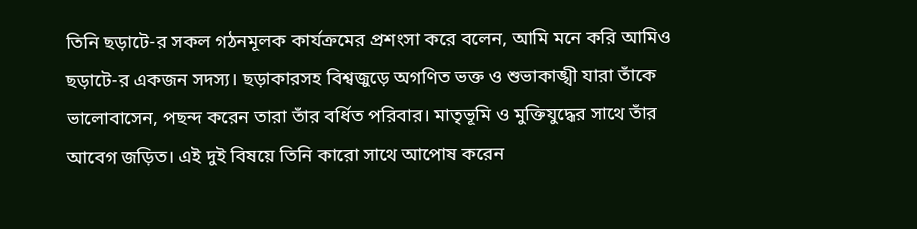তিনি ছড়াটে-র সকল গঠনমূলক কার্যক্রমের প্রশংসা করে বলেন, আমি মনে করি আমিও ছড়াটে-র একজন সদস্য। ছড়াকারসহ বিশ্বজুড়ে অগণিত ভক্ত ও শুভাকাঙ্খী যারা তাঁকে ভালোবাসেন, পছন্দ করেন তারা তাঁর বর্ধিত পরিবার। মাতৃভূমি ও মুক্তিযুদ্ধের সাথে তাঁর আবেগ জড়িত। এই দুই বিষয়ে তিনি কারো সাথে আপোষ করেন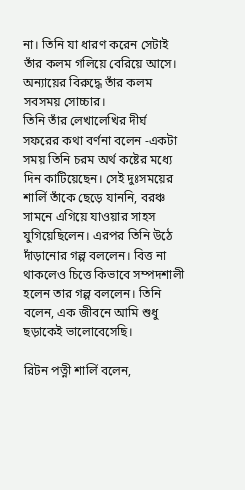না। তিনি যা ধারণ করেন সেটাই তাঁর কলম গলিয়ে বেরিয়ে আসে। অন্যায়ের বিরুদ্ধে তাঁর কলম সবসময় সোচ্চার।
তিনি তাঁর লেখালেখির দীর্ঘ সফরের কথা বর্ণনা বলেন -একটা সময় তিনি চরম অর্থ কষ্টের মধ্যে দিন কাটিয়েছেন। সেই দুঃসময়ের শার্লি তাঁকে ছেড়ে যাননি, বরঞ্চ সামনে এগিয়ে যাওয়ার সাহস যুগিয়েছিলেন। এরপর তিনি উঠে দাঁড়ানোর গল্প বললেন। বিত্ত না থাকলেও চিত্তে কিভাবে সম্পদশালী হলেন তার গল্প বললেন। তিনি বলেন, এক জীবনে আমি শুধু ছড়াকেই ভালোবেসেছি।

রিটন পত্নী শার্লি বলেন,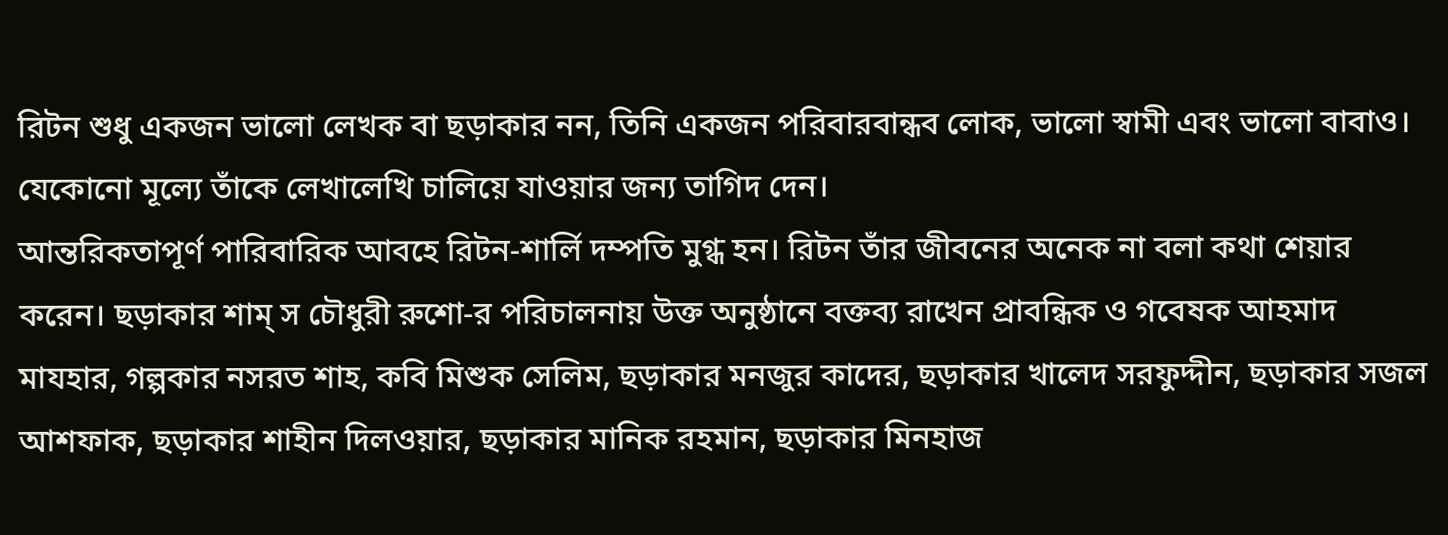রিটন শুধু একজন ভালো লেখক বা ছড়াকার নন, তিনি একজন পরিবারবান্ধব লোক, ভালো স্বামী এবং ভালো বাবাও। যেকোনো মূল্যে তাঁকে লেখালেখি চালিয়ে যাওয়ার জন্য তাগিদ দেন।
আন্তরিকতাপূর্ণ পারিবারিক আবহে রিটন-শার্লি দম্পতি মুগ্ধ হন। রিটন তাঁর জীবনের অনেক না বলা কথা শেয়ার করেন। ছড়াকার শাম্ স চৌধুরী রুশো-র পরিচালনায় উক্ত অনুষ্ঠানে বক্তব্য রাখেন প্রাবন্ধিক ও গবেষক আহমাদ মাযহার, গল্পকার নসরত শাহ, কবি মিশুক সেলিম, ছড়াকার মনজুর কাদের, ছড়াকার খালেদ সরফুদ্দীন, ছড়াকার সজল আশফাক, ছড়াকার শাহীন দিলওয়ার, ছড়াকার মানিক রহমান, ছড়াকার মিনহাজ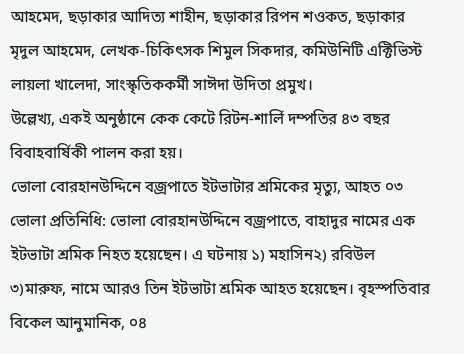আহমেদ, ছড়াকার আদিত্য শাহীন, ছড়াকার রিপন শওকত, ছড়াকার মৃদুল আহমেদ, লেখক-চিকিৎসক শিমুল সিকদার, কমিউনিটি এক্টিভিস্ট লায়লা খালেদা, সাংস্কৃতিককর্মী সাঈদা উদিতা প্রমুখ।
উল্লেখ্য, একই অনুষ্ঠানে কেক কেটে রিটন-শার্লি দম্পতির ৪৩ বছর বিবাহবার্ষিকী পালন করা হয়।
ভোলা বোরহানউদ্দিনে বজ্রপাতে ইটভাটার শ্রমিকের মৃত্যু, আহত ০৩
ভোলা প্রতিনিধি: ভোলা বোরহানউদ্দিনে বজ্রপাতে, বাহাদুর নামের এক ইটভাটা শ্রমিক নিহত হয়েছেন। এ ঘটনায় ১) মহাসিন২) রবিউল ৩)মারুফ, নামে আরও তিন ইটভাটা শ্রমিক আহত হয়েছেন। বৃহস্পতিবার বিকেল আনুমানিক, ০৪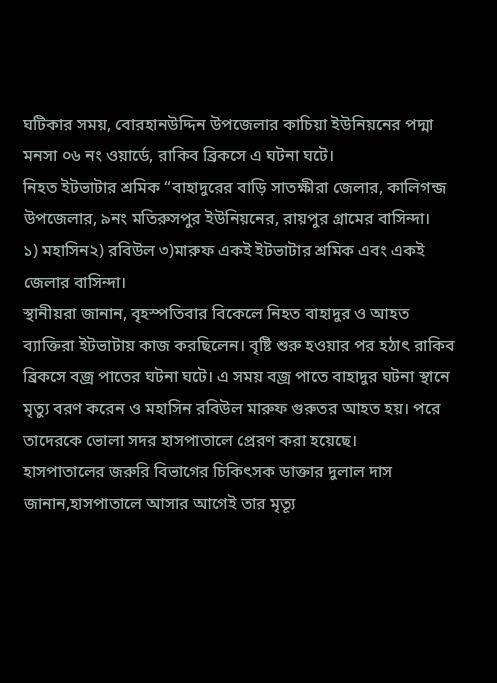ঘটিকার সময়, বোরহানউদ্দিন উপজেলার কাচিয়া ইউনিয়নের পদ্মা মনসা ০৬ নং ওয়ার্ডে, রাকিব ব্রিকসে এ ঘটনা ঘটে।
নিহত ইটভাটার শ্রমিক “বাহাদুরের বাড়ি সাতক্ষীরা জেলার, কালিগন্জ উপজেলার, ৯নং মতিরুসপুর ইউনিয়নের, রায়পুর গ্রামের বাসিন্দা।
১) মহাসিন২) রবিউল ৩)মারুফ একই ইটভাটার শ্রমিক এবং একই জেলার বাসিন্দা।
স্থানীয়রা জানান, বৃহস্পতিবার বিকেলে নিহত বাহাদুর ও আহত ব্যাক্তিরা ইটভাটায় কাজ করছিলেন। বৃষ্টি শুরু হওয়ার পর হঠাৎ রাকিব ব্রিকসে বজ্র পাতের ঘটনা ঘটে। এ সময় বজ্র পাতে বাহাদুর ঘটনা স্থানে মৃত্যু বরণ করেন ও মহাসিন রবিউল মারুফ গুরুতর আহত হয়। পরে তাদেরকে ভোলা সদর হাসপাতালে প্রেরণ করা হয়েছে।
হাসপাতালের জরুরি বিভাগের চিকিৎসক ডাক্তার দুলাল দাস জানান,হাসপাতালে আসার আগেই তার মৃত্যূ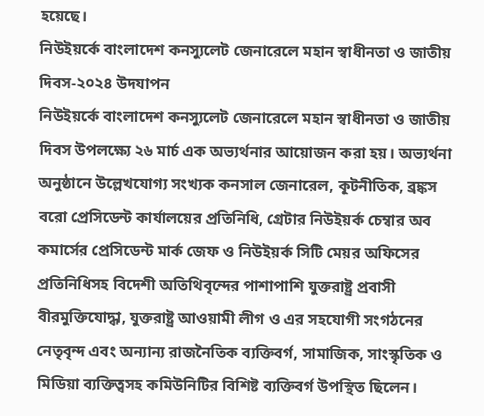হয়েছে।
নিউইয়র্কে বাংলাদেশ কনস্যুলেট জেনারেলে মহান স্বাধীনতা ও জাতীয় দিবস-২০২৪ উদযাপন
নিউইয়র্কে বাংলাদেশ কনস্যুলেট জেনারেলে মহান স্বাধীনতা ও জাতীয় দিবস উপলক্ষ্যে ২৬ মার্চ এক অভ্যর্থনার আয়োজন করা হয়। অভ্যর্থনা অনুষ্ঠানে উল্লেখযোগ্য সংখ্যক কনসাল জেনারেল, কূটনীতিক, ব্রঙ্কস বরো প্রেসিডেন্ট কার্যালয়ের প্রতিনিধি, গ্রেটার নিউইয়র্ক চেম্বার অব কমার্সের প্রেসিডেন্ট মার্ক জেফ ও নিউইয়র্ক সিটি মেয়র অফিসের প্রতিনিধিসহ বিদেশী অতিথিবৃন্দের পাশাপাশি যুক্তরাষ্ট্র প্রবাসী বীরমুক্তিযোদ্ধা, যুক্তরাষ্ট্র আওয়ামী লীগ ও এর সহযোগী সংগঠনের নেতৃবৃন্দ এবং অন্যান্য রাজনৈতিক ব্যক্তিবর্গ, সামাজিক, সাংস্কৃতিক ও মিডিয়া ব্যক্তিত্বসহ কমিউনিটির বিশিষ্ট ব্যক্তিবর্গ উপস্থিত ছিলেন।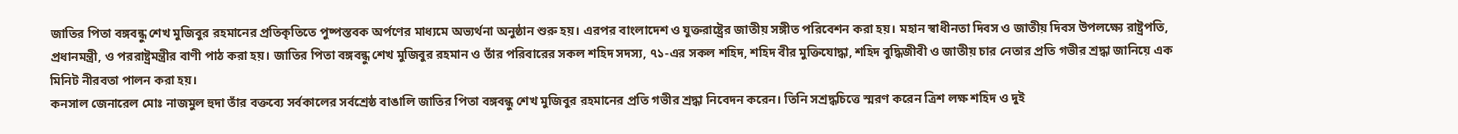জাতির পিতা বঙ্গবন্ধু শেখ মুজিবুর রহমানের প্রতিকৃতিতে পুষ্পস্তবক অর্পণের মাধ্যমে অভ্যর্থনা অনুষ্ঠান শুরু হয়। এরপর বাংলাদেশ ও যুক্তরাষ্ট্রের জাতীয় সঙ্গীত পরিবেশন করা হয়। মহান স্বাধীনতা দিবস ও জাতীয় দিবস উপলক্ষ্যে রাষ্ট্রপতি, প্রধানমন্ত্রী, ও পররাষ্ট্রমন্ত্রীর বাণী পাঠ করা হয়। জাতির পিতা বঙ্গবন্ধু শেখ মুজিবুর রহমান ও তাঁর পরিবারের সকল শহিদ সদস্য, ৭১-এর সকল শহিদ, শহিদ বীর মুক্তিযোদ্ধা, শহিদ বুদ্ধিজীবী ও জাতীয় চার নেতার প্রতি গভীর শ্রদ্ধা জানিয়ে এক মিনিট নীরবতা পালন করা হয়।
কনসাল জেনারেল মোঃ নাজমুল হুদা তাঁর বক্তব্যে সর্বকালের সর্বশ্রেষ্ঠ বাঙালি জাতির পিতা বঙ্গবন্ধু শেখ মুজিবুর রহমানের প্রতি গভীর শ্রদ্ধা নিবেদন করেন। তিনি সশ্রদ্ধচিত্তে স্মরণ করেন ত্রিশ লক্ষ শহিদ ও দুই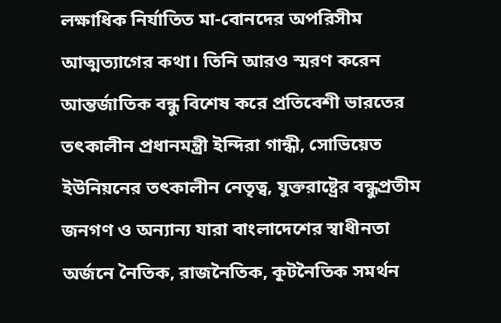লক্ষাধিক নির্যাতিত মা-বোনদের অপরিসীম আত্মত্যাগের কথা। তিনি আরও স্মরণ করেন আন্তর্জাতিক বন্ধু বিশেষ করে প্রতিবেশী ভারতের তৎকালীন প্রধানমন্ত্রী ইন্দিরা গান্ধী, সোভিয়েত ইউনিয়নের তৎকালীন নেতৃত্ব, যুক্তরাষ্ট্রের বন্ধুপ্রতীম জনগণ ও অন্যান্য যারা বাংলাদেশের স্বাধীনতা অর্জনে নৈতিক, রাজনৈতিক, কূটনৈতিক সমর্থন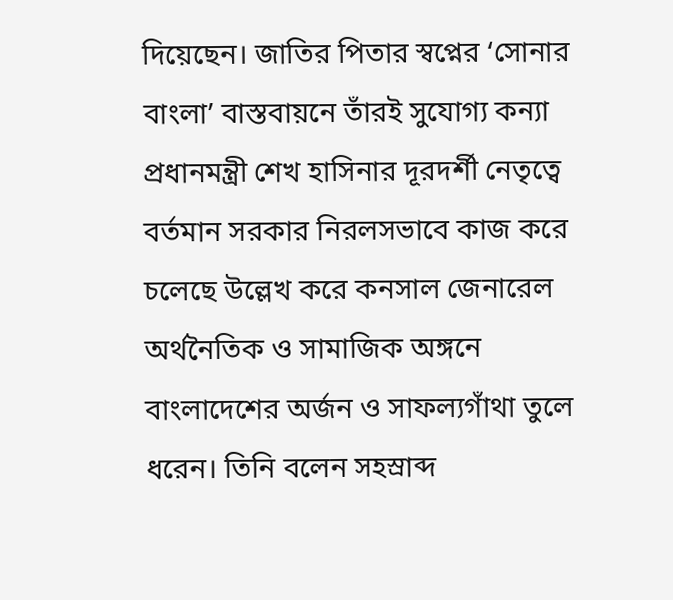দিয়েছেন। জাতির পিতার স্বপ্নের ‘সোনার বাংলা’ বাস্তবায়নে তাঁরই সুযোগ্য কন্যা প্রধানমন্ত্রী শেখ হাসিনার দূরদর্শী নেতৃত্বে বর্তমান সরকার নিরলসভাবে কাজ করে চলেছে উল্লেখ করে কনসাল জেনারেল অর্থনৈতিক ও সামাজিক অঙ্গনে বাংলাদেশের অর্জন ও সাফল্যগাঁথা তুলে ধরেন। তিনি বলেন সহস্রাব্দ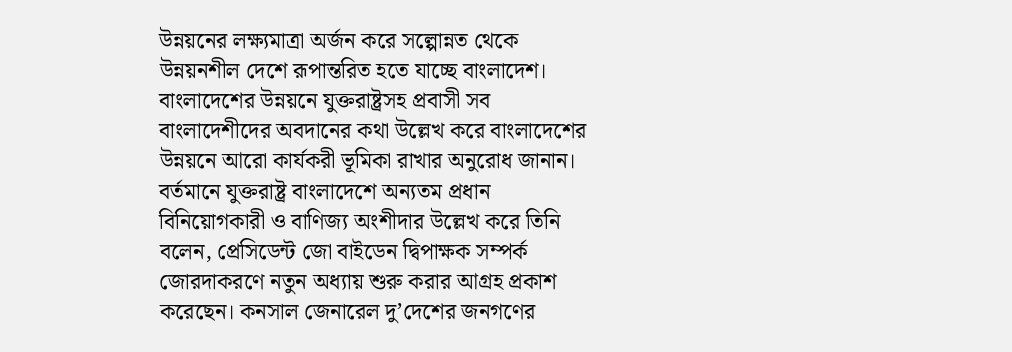উন্নয়নের লক্ষ্যমাত্রা অর্জন করে সল্পোন্নত থেকে উন্নয়নশীল দেশে রূপান্তরিত হতে যাচ্ছে বাংলাদেশ। বাংলাদেশের উন্নয়নে যুক্তরাষ্ট্রসহ প্রবাসী সব বাংলাদেশীদের অবদানের কথা উল্লেখ করে বাংলাদেশের উন্নয়নে আরো কার্যকরী ভূমিকা রাখার অনুরোধ জানান। বর্তমানে যুক্তরাষ্ট্র বাংলাদেশে অন্যতম প্রধান বিনিয়োগকারী ও বাণিজ্য অংশীদার উল্লেখ করে তিনি বলেন, প্রেসিডেন্ট জো বাইডেন দ্বিপাক্ষক সম্পর্ক জোরদাকরণে নতুন অধ্যায় শুরু করার আগ্রহ প্রকাশ করেছেন। কনসাল জেনারেল দু’দেশের জনগণের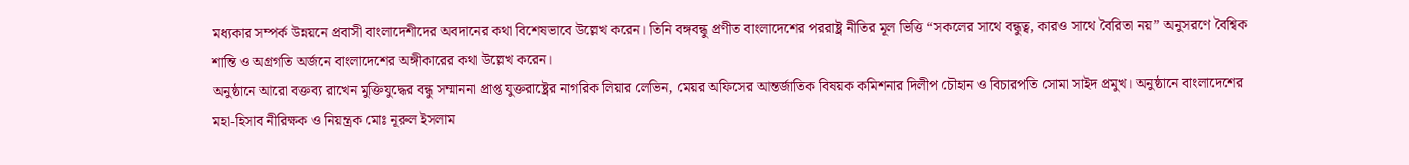মধ্যকার সম্পর্ক উন্নয়নে প্রবাসী বাংলাদেশীদের অবদানের কথা বিশেষভাবে উল্লেখ করেন। তিনি বঙ্গবন্ধু প্রণীত বাংলাদেশের পররাষ্ট্র নীতির মূল ভিত্তি “সকলের সাথে বন্ধুত্ব, কারও সাথে বৈরিতা নয়” অনুসরণে বৈশ্বিক শান্তি ও অগ্রগতি অর্জনে বাংলাদেশের অঙ্গীকারের কথা উল্লেখ করেন।
অনুষ্ঠানে আরো বক্তব্য রাখেন মুক্তিযুদ্ধের বন্ধু সম্মাননা প্রাপ্ত যুক্তরাষ্ট্রের নাগরিক লিয়ার লেভিন, মেয়র অফিসের আন্তর্জাতিক বিষয়ক কমিশনার দিলীপ চৌহান ও বিচারপতি সোমা সাইদ প্রমুখ। অনুষ্ঠানে বাংলাদেশের মহা-হিসাব নীরিক্ষক ও নিয়ন্ত্রক মোঃ নূরুল ইসলাম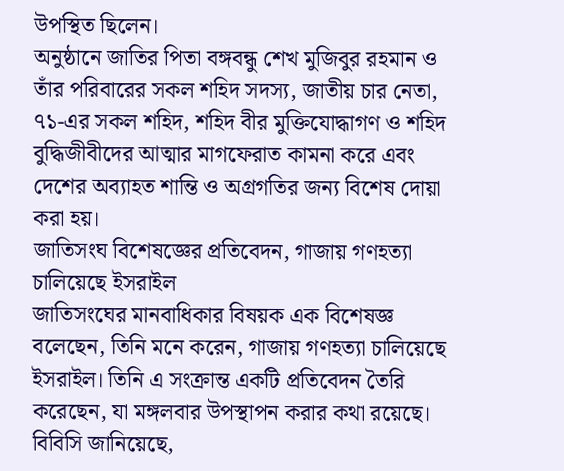উপস্থিত ছিলেন।
অনুষ্ঠানে জাতির পিতা বঙ্গবন্ধু শেখ মুজিবুর রহমান ও তাঁর পরিবারের সকল শহিদ সদস্য, জাতীয় চার নেতা, ৭১-এর সকল শহিদ, শহিদ বীর মুক্তিযোদ্ধাগণ ও শহিদ বুদ্ধিজীবীদের আত্মার মাগফেরাত কামনা করে এবং দেশের অব্যাহত শান্তি ও অগ্রগতির জন্য বিশেষ দোয়া করা হয়।
জাতিসংঘ বিশেষজ্ঞের প্রতিবেদন, গাজায় গণহত্যা চালিয়েছে ইসরাইল
জাতিসংঘের মানবাধিকার বিষয়ক এক বিশেষজ্ঞ বলেছেন, তিনি মনে করেন, গাজায় গণহত্যা চালিয়েছে ইসরাইল। তিনি এ সংক্রান্ত একটি প্রতিবেদন তৈরি করেছেন, যা মঙ্গলবার উপস্থাপন করার কথা রয়েছে।
বিবিসি জানিয়েছে,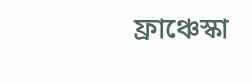ফ্রাঞ্চেস্কা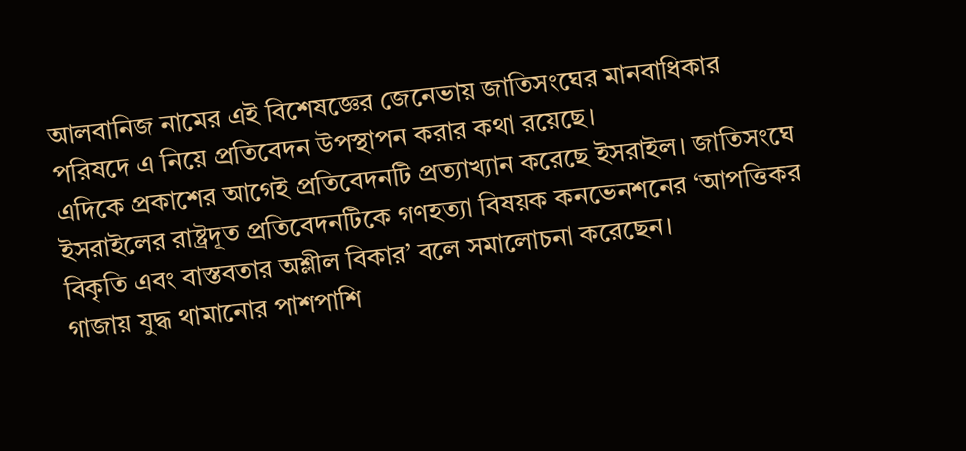আলবানিজ নামের এই বিশেষজ্ঞের জেনেভায় জাতিসংঘের মানবাধিকার পরিষদে এ নিয়ে প্রতিবেদন উপস্থাপন করার কথা রয়েছে।
এদিকে প্রকাশের আগেই প্রতিবেদনটি প্রত্যাখ্যান করেছে ইসরাইল। জাতিসংঘে ইসরাইলের রাষ্ট্রদূত প্রতিবেদনটিকে গণহত্যা বিষয়ক কনভেনশনের ‘আপত্তিকর বিকৃতি এবং বাস্তবতার অশ্লীল বিকার’ বলে সমালোচনা করেছেন।
গাজায় যুদ্ধ থামানোর পাশপাশি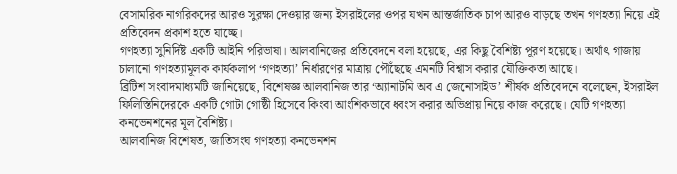বেসামরিক নাগরিকদের আরও সুরক্ষা দেওয়ার জন্য ইসরাইলের ওপর যখন আন্তর্জাতিক চাপ আরও বাড়ছে তখন গণহত্যা নিয়ে এই প্রতিবেদন প্রকাশ হতে যাচ্ছে।
গণহত্যা সুনির্দিষ্ট একটি আইনি পরিভাষা। আলবানিজের প্রতিবেদনে বলা হয়েছে, এর কিছু বৈশিষ্ট্য পূরণ হয়েছে। অর্থাৎ গাজায় চালানো গণহত্যামূলক কার্যকলাপ ‘গণহত্যা’ নির্ধারণের মাত্রায় পৌঁছেছে এমনটি বিশ্বাস করার যৌক্তিকতা আছে।
ব্রিটিশ সংবাদমাধ্যমটি জানিয়েছে, বিশেষজ্ঞ আলবানিজ তার ‘অ্যানাটমি অব এ জেনোসাইড’ শীর্ষক প্রতিবেদনে বলেছেন, ইসরাইল ফিলিস্তিনিদেরকে একটি গোটা গোষ্ঠী হিসেবে কিংবা আংশিকভাবে ধ্বংস করার অভিপ্রায় নিয়ে কাজ করেছে। যেটি গণহত্যা কনভেনশনের মূল বৈশিষ্ট্য।
আলবানিজ বিশেষত, জাতিসংঘ গণহত্যা কনভেনশন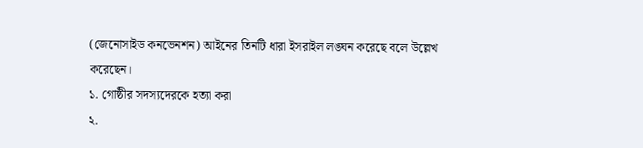(জেনোসাইড কনভেনশন) আইনের তিনটি ধারা ইসরাইল লঙ্ঘন করেছে বলে উল্লেখ করেছেন।
১. গোষ্ঠীর সদস্যদেরকে হত্যা করা
২.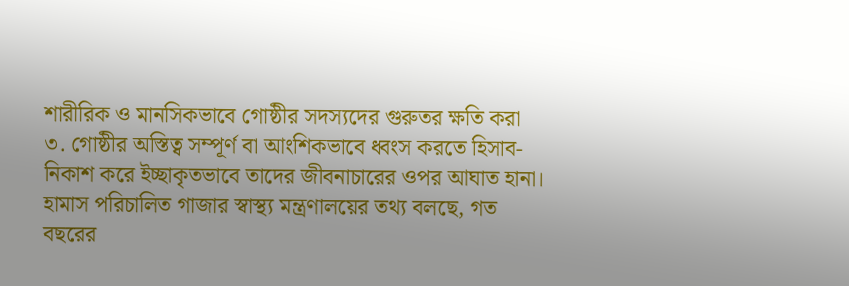শারীরিক ও মানসিকভাবে গোষ্ঠীর সদস্যদের গুরুতর ক্ষতি করা
৩. গোষ্ঠীর অস্তিত্ব সম্পূর্ণ বা আংশিকভাবে ধ্বংস করতে হিসাব-নিকাশ করে ইচ্ছাকৃতভাবে তাদের জীবনাচারের ওপর আঘাত হানা।
হামাস পরিচালিত গাজার স্বাস্থ্য মন্ত্রণালয়ের তথ্য বলছে, গত বছরের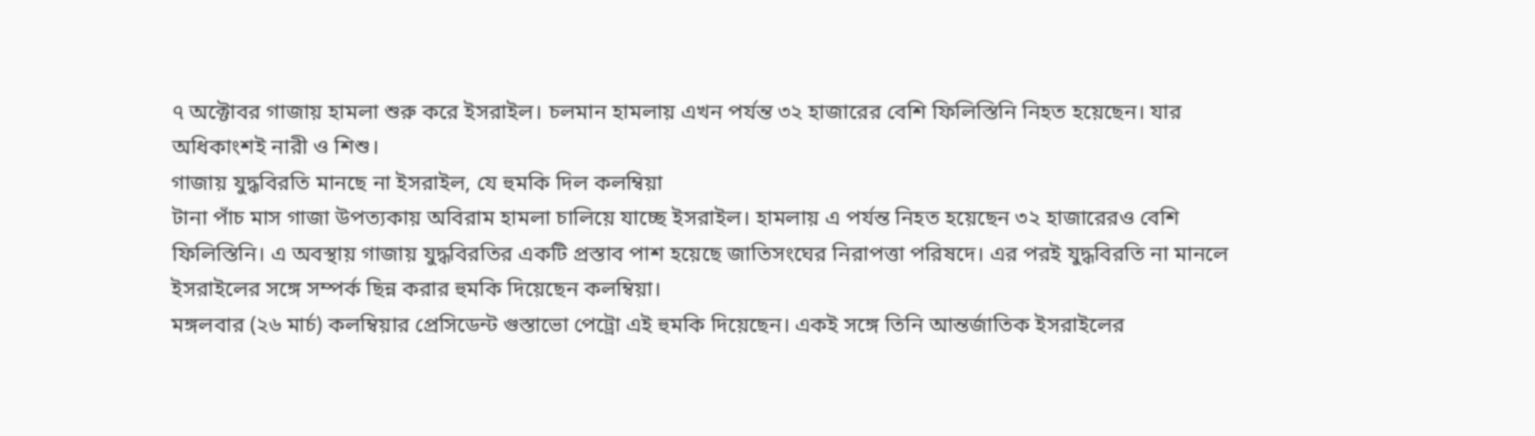৭ অক্টোবর গাজায় হামলা শুরু করে ইসরাইল। চলমান হামলায় এখন পর্যন্ত ৩২ হাজারের বেশি ফিলিস্তিনি নিহত হয়েছেন। যার অধিকাংশই নারী ও শিশু।
গাজায় যুদ্ধবিরতি মানছে না ইসরাইল, যে হুমকি দিল কলম্বিয়া
টানা পাঁচ মাস গাজা উপত্যকায় অবিরাম হামলা চালিয়ে যাচ্ছে ইসরাইল। হামলায় এ পর্যন্ত নিহত হয়েছেন ৩২ হাজারেরও বেশি ফিলিস্তিনি। এ অবস্থায় গাজায় যুদ্ধবিরতির একটি প্রস্তাব পাশ হয়েছে জাতিসংঘের নিরাপত্তা পরিষদে। এর পরই যুদ্ধবিরতি না মানলে ইসরাইলের সঙ্গে সম্পর্ক ছিন্ন করার হুমকি দিয়েছেন কলম্বিয়া।
মঙ্গলবার (২৬ মার্চ) কলম্বিয়ার প্রেসিডেন্ট গুস্তাভো পেট্রো এই হুমকি দিয়েছেন। একই সঙ্গে তিনি আন্তর্জাতিক ইসরাইলের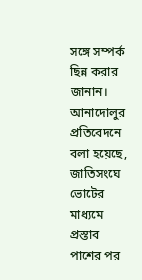সঙ্গে সম্পর্ক ছিন্ন করার জানান।
আনাদোলুর প্রতিবেদনে বলা হয়েছে, জাতিসংঘে ভোটের মাধ্যমে প্রস্তাব পাশের পর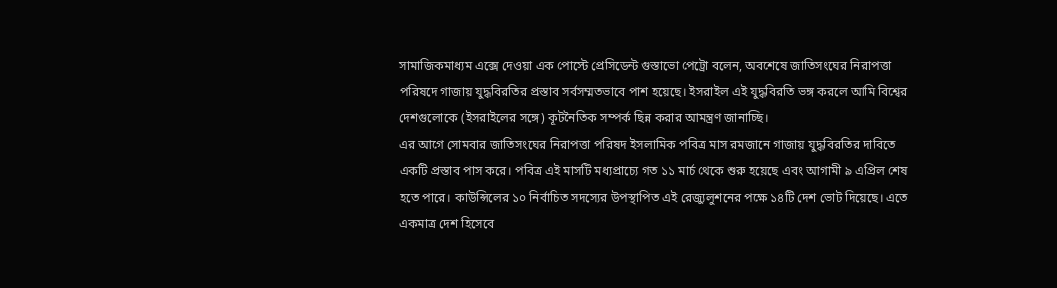সামাজিকমাধ্যম এক্সে দেওয়া এক পোস্টে প্রেসিডেন্ট গুস্তাভো পেট্রো বলেন, অবশেষে জাতিসংঘের নিরাপত্তা পরিষদে গাজায় যুদ্ধবিরতির প্রস্তাব সর্বসম্মতভাবে পাশ হয়েছে। ইসরাইল এই যুদ্ধবিরতি ভঙ্গ করলে আমি বিশ্বের দেশগুলোকে (ইসরাইলের সঙ্গে) কূটনৈতিক সম্পর্ক ছিন্ন করার আমন্ত্রণ জানাচ্ছি।
এর আগে সোমবার জাতিসংঘের নিরাপত্তা পরিষদ ইসলামিক পবিত্র মাস রমজানে গাজায় যুদ্ধবিরতির দাবিতে একটি প্রস্তাব পাস করে। পবিত্র এই মাসটি মধ্যপ্রাচ্যে গত ১১ মার্চ থেকে শুরু হয়েছে এবং আগামী ৯ এপ্রিল শেষ হতে পারে। কাউন্সিলের ১০ নির্বাচিত সদস্যের উপস্থাপিত এই রেজ্যুলুশনের পক্ষে ১৪টি দেশ ভোট দিয়েছে। এতে একমাত্র দেশ হিসেবে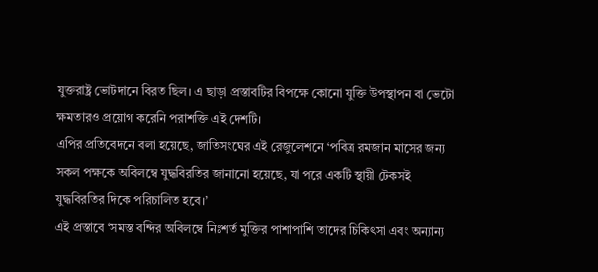যুক্তরাষ্ট্র ভোটদানে বিরত ছিল। এ ছাড়া প্রস্তাবটির বিপক্ষে কোনো যুক্তি উপস্থাপন বা ভেটো ক্ষমতারও প্রয়োগ করেনি পরাশক্তি এই দেশটি।
এপির প্রতিবেদনে বলা হয়েছে, জাতিসংঘের এই রেজুলেশনে ‘পবিত্র রমজান মাসের জন্য সকল পক্ষকে অবিলম্বে যুদ্ধবিরতির জানানো হয়েছে, যা পরে একটি স্থায়ী টেকসই যুদ্ধবিরতির দিকে পরিচালিত হবে।’
এই প্রস্তাবে ‘সমস্ত বন্দির অবিলম্বে নিঃশর্ত মুক্তির পাশাপাশি তাদের চিকিৎসা এবং অন্যান্য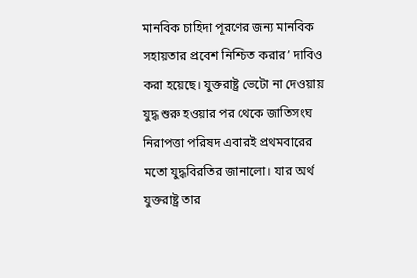মানবিক চাহিদা পূরণের জন্য মানবিক সহায়তার প্রবেশ নিশ্চিত করার’ দাবিও করা হয়েছে। যুক্তরাষ্ট্র ভেটো না দেওয়ায় যুদ্ধ শুরু হওয়ার পর থেকে জাতিসংঘ নিরাপত্তা পরিষদ এবারই প্রথমবারের মতো যুদ্ধবিরতির জানালো। যার অর্থ যুক্তরাষ্ট্র তার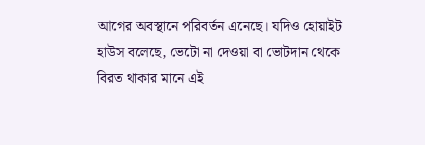আগের অবস্থানে পরিবর্তন এনেছে। যদিও হোয়াইট হাউস বলেছে, ভেটো না দেওয়া বা ভোটদান থেকে বিরত থাকার মানে এই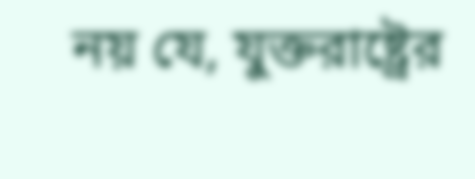নয় যে, যুক্তরাষ্ট্রের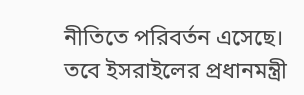নীতিতে পরিবর্তন এসেছে।
তবে ইসরাইলের প্রধানমন্ত্রী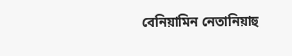বেনিয়ামিন নেতানিয়াহু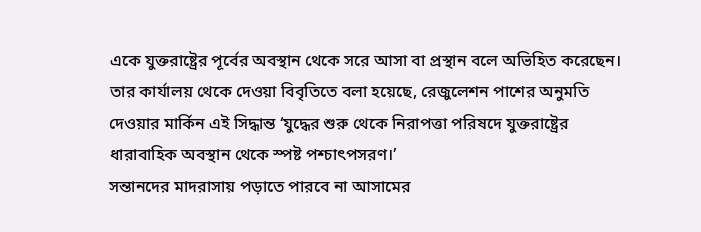একে যুক্তরাষ্ট্রের পূর্বের অবস্থান থেকে সরে আসা বা প্রস্থান বলে অভিহিত করেছেন। তার কার্যালয় থেকে দেওয়া বিবৃতিতে বলা হয়েছে, রেজুলেশন পাশের অনুমতি দেওয়ার মার্কিন এই সিদ্ধান্ত ‘যুদ্ধের শুরু থেকে নিরাপত্তা পরিষদে যুক্তরাষ্ট্রের ধারাবাহিক অবস্থান থেকে স্পষ্ট পশ্চাৎপসরণ।’
সন্তানদের মাদরাসায় পড়াতে পারবে না আসামের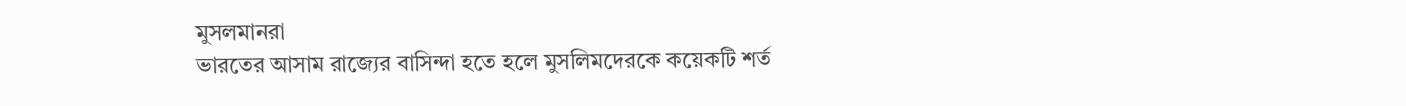মুসলমানরা
ভারতের আসাম রাজ্যের বাসিন্দা হতে হলে মুসলিমদেরকে কয়েকটি শর্ত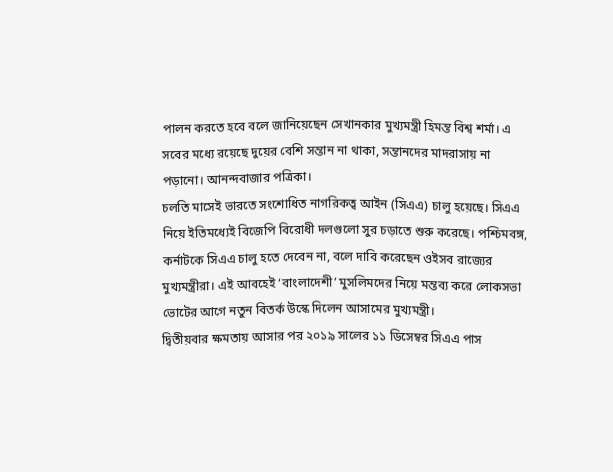পালন করতে হবে বলে জানিয়েছেন সেখানকার মুখ্যমন্ত্রী হিমন্ত বিশ্ব শর্মা। এ সবের মধ্যে রয়েছে দুয়ের বেশি সন্তান না থাকা, সন্তানদের মাদরাসায় না পড়ানো। আনন্দবাজার পত্রিকা।
চলতি মাসেই ভারতে সংশোধিত নাগরিকত্ব আইন (সিএএ) চালু হয়েছে। সিএএ নিয়ে ইতিমধ্যেই বিজেপি বিরোধী দলগুলো সুর চড়াতে শুরু করেছে। পশ্চিমবঙ্গ, কর্নাটকে সিএএ চালু হতে দেবেন না, বলে দাবি করেছেন ওইসব রাজ্যের মুখ্যমন্ত্রীরা। এই আবহেই ‘বাংলাদেশী’ মুসলিমদের নিয়ে মন্তব্য করে লোকসভা ভোটের আগে নতুন বিতর্ক উস্কে দিলেন আসামের মুখ্যমন্ত্রী।
দ্বিতীয়বার ক্ষমতায় আসার পর ২০১৯ সালের ১১ ডিসেম্বর সিএএ পাস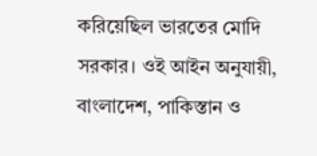করিয়েছিল ভারতের মোদি সরকার। ওই আইন অনুযায়ী, বাংলাদেশ, পাকিস্তান ও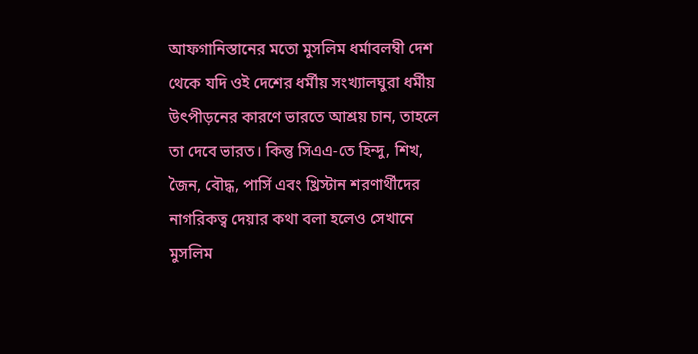আফগানিস্তানের মতো মুসলিম ধর্মাবলম্বী দেশ থেকে যদি ওই দেশের ধর্মীয় সংখ্যালঘুরা ধর্মীয় উৎপীড়নের কারণে ভারতে আশ্রয় চান, তাহলে তা দেবে ভারত। কিন্তু সিএএ-তে হিন্দু, শিখ, জৈন, বৌদ্ধ, পার্সি এবং খ্রিস্টান শরণার্থীদের নাগরিকত্ব দেয়ার কথা বলা হলেও সেখানে মুসলিম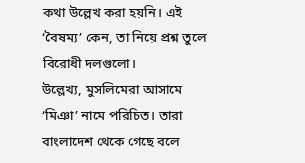কথা উল্লেখ করা হয়নি। এই ‘বৈষম্য’ কেন, তা নিয়ে প্রশ্ন তুলে বিরোধী দলগুলো।
উল্লেখ্য, মুসলিমেরা আসামে ‘মিঞা’ নামে পরিচিত। তারা বাংলাদেশ থেকে গেছে বলে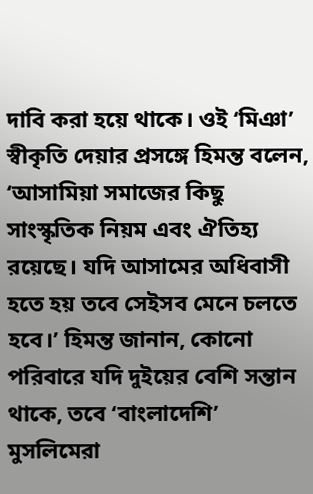দাবি করা হয়ে থাকে। ওই ‘মিঞা’ স্বীকৃতি দেয়ার প্রসঙ্গে হিমন্ত বলেন, ‘আসামিয়া সমাজের কিছু সাংস্কৃতিক নিয়ম এবং ঐতিহ্য রয়েছে। যদি আসামের অধিবাসী হতে হয় তবে সেইসব মেনে চলতে হবে।’ হিমন্ত জানান, কোনো পরিবারে যদি দুইয়ের বেশি সন্তান থাকে, তবে ‘বাংলাদেশি’ মুসলিমেরা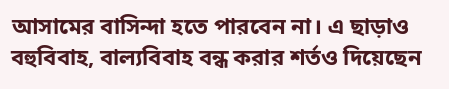আসামের বাসিন্দা হতে পারবেন না। এ ছাড়াও বহুবিবাহ, বাল্যবিবাহ বন্ধ করার শর্তও দিয়েছেন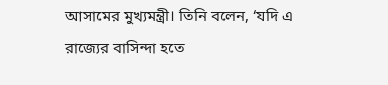আসামের মুখ্যমন্ত্রী। তিনি বলেন, ‘যদি এ রাজ্যের বাসিন্দা হতে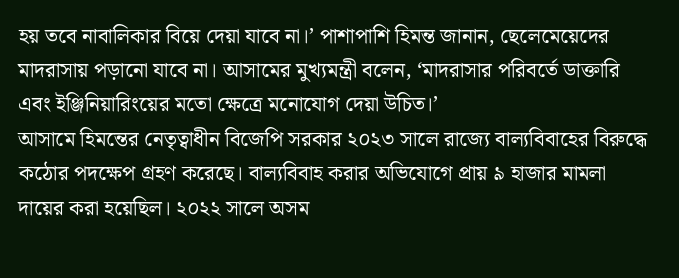হয় তবে নাবালিকার বিয়ে দেয়া যাবে না।’ পাশাপাশি হিমন্ত জানান, ছেলেমেয়েদের মাদরাসায় পড়ানো যাবে না। আসামের মুখ্যমন্ত্রী বলেন, ‘মাদরাসার পরিবর্তে ডাক্তারি এবং ইঞ্জিনিয়ারিংয়ের মতো ক্ষেত্রে মনোযোগ দেয়া উচিত।’
আসামে হিমন্তের নেতৃত্বাধীন বিজেপি সরকার ২০২৩ সালে রাজ্যে বাল্যবিবাহের বিরুদ্ধে কঠোর পদক্ষেপ গ্রহণ করেছে। বাল্যবিবাহ করার অভিযোগে প্রায় ৯ হাজার মামলা দায়ের করা হয়েছিল। ২০২২ সালে অসম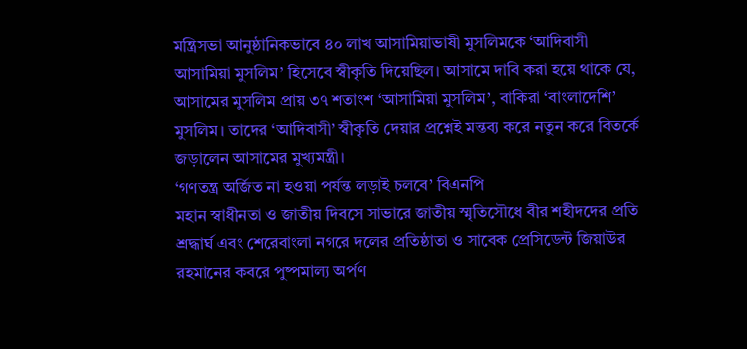মন্ত্রিসভা আনুষ্ঠানিকভাবে ৪০ লাখ আসামিয়াভাষী মুসলিমকে ‘আদিবাসী আসামিয়া মুসলিম’ হিসেবে স্বীকৃতি দিয়েছিল। আসামে দাবি করা হয়ে থাকে যে, আসামের মুসলিম প্রায় ৩৭ শতাংশ ‘আসামিয়া মুসলিম’, বাকিরা ‘বাংলাদেশি’ মুসলিম। তাদের ‘আদিবাসী’ স্বীকৃতি দেয়ার প্রশ্নেই মন্তব্য করে নতুন করে বিতর্কে জড়ালেন আসামের মুখ্যমন্ত্রী।
‘গণতন্ত্র অর্জিত না হওয়া পর্যন্ত লড়াই চলবে’ বিএনপি
মহান স্বাধীনতা ও জাতীয় দিবসে সাভারে জাতীয় স্মৃতিসৌধে বীর শহীদদের প্রতি শ্রদ্ধার্ঘ এবং শেরেবাংলা নগরে দলের প্রতিষ্ঠাতা ও সাবেক প্রেসিডেন্ট জিয়াউর রহমানের কবরে পুষ্পমাল্য অর্পণ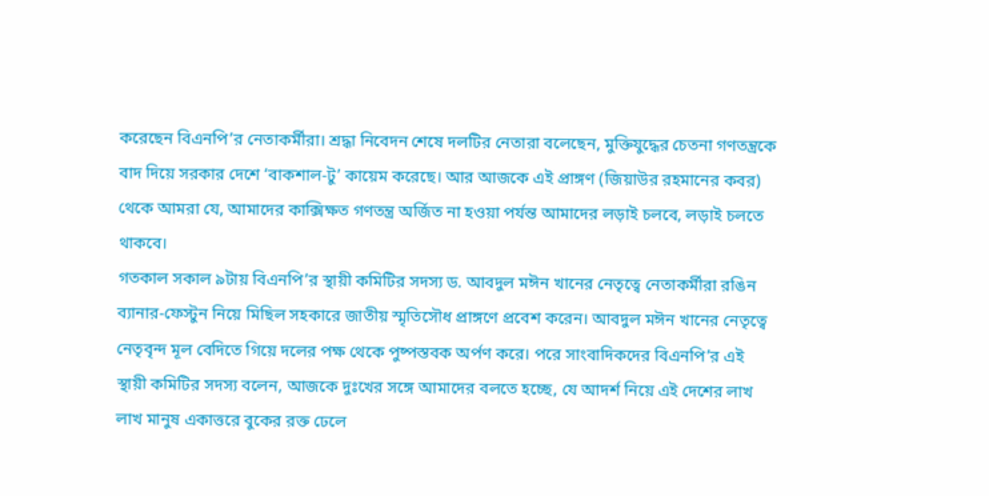করেছেন বিএনপি’র নেতাকর্মীরা। শ্রদ্ধা নিবেদন শেষে দলটির নেতারা বলেছেন, মুক্তিযুদ্ধের চেতনা গণতন্ত্রকে বাদ দিয়ে সরকার দেশে ‘বাকশাল-টু’ কায়েম করেছে। আর আজকে এই প্রাঙ্গণ (জিয়াউর রহমানের কবর) থেকে আমরা যে, আমাদের কাক্সিক্ষত গণতন্ত্র অর্জিত না হওয়া পর্যন্ত আমাদের লড়াই চলবে, লড়াই চলতে থাকবে।
গতকাল সকাল ৯টায় বিএনপি’র স্থায়ী কমিটির সদস্য ড. আবদুল মঈন খানের নেতৃত্বে নেতাকর্মীরা রঙিন ব্যানার-ফেস্টুন নিয়ে মিছিল সহকারে জাতীয় স্মৃতিসৌধ প্রাঙ্গণে প্রবেশ করেন। আবদুল মঈন খানের নেতৃত্বে নেতৃবৃন্দ মূল বেদিতে গিয়ে দলের পক্ষ থেকে পুষ্পস্তবক অর্পণ করে। পরে সাংবাদিকদের বিএনপি’র এই স্থায়ী কমিটির সদস্য বলেন, আজকে দুঃখের সঙ্গে আমাদের বলতে হচ্ছে, যে আদর্শ নিয়ে এই দেশের লাখ লাখ মানুষ একাত্তরে বুকের রক্ত ঢেলে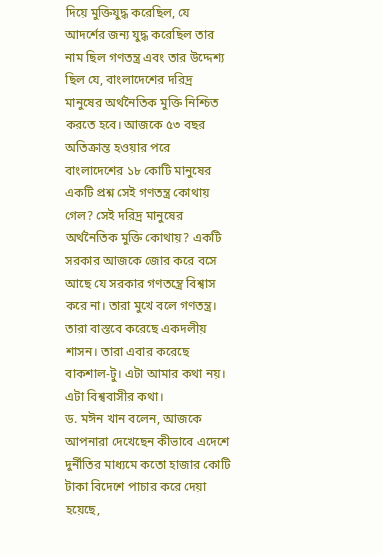দিয়ে মুক্তিযুদ্ধ করেছিল, যে আদর্শের জন্য যুদ্ধ করেছিল তার নাম ছিল গণতন্ত্র এবং তার উদ্দেশ্য ছিল যে, বাংলাদেশের দরিদ্র মানুষের অর্থনৈতিক মুক্তি নিশ্চিত করতে হবে। আজকে ৫৩ বছর অতিক্রান্ত হওয়ার পরে বাংলাদেশের ১৮ কোটি মানুষের একটি প্রশ্ন সেই গণতন্ত্র কোথায় গেল? সেই দরিদ্র মানুষের অর্থনৈতিক মুক্তি কোথায়? একটি সরকার আজকে জোর করে বসে আছে যে সরকার গণতন্ত্রে বিশ্বাস করে না। তারা মুখে বলে গণতন্ত্র। তারা বাস্তবে করেছে একদলীয় শাসন। তারা এবার করেছে বাকশাল-টু। এটা আমার কথা নয়।
এটা বিশ্ববাসীর কথা।
ড. মঈন খান বলেন, আজকে আপনারা দেখেছেন কীভাবে এদেশে দুর্নীতির মাধ্যমে কতো হাজার কোটি টাকা বিদেশে পাচার করে দেয়া হয়েছে,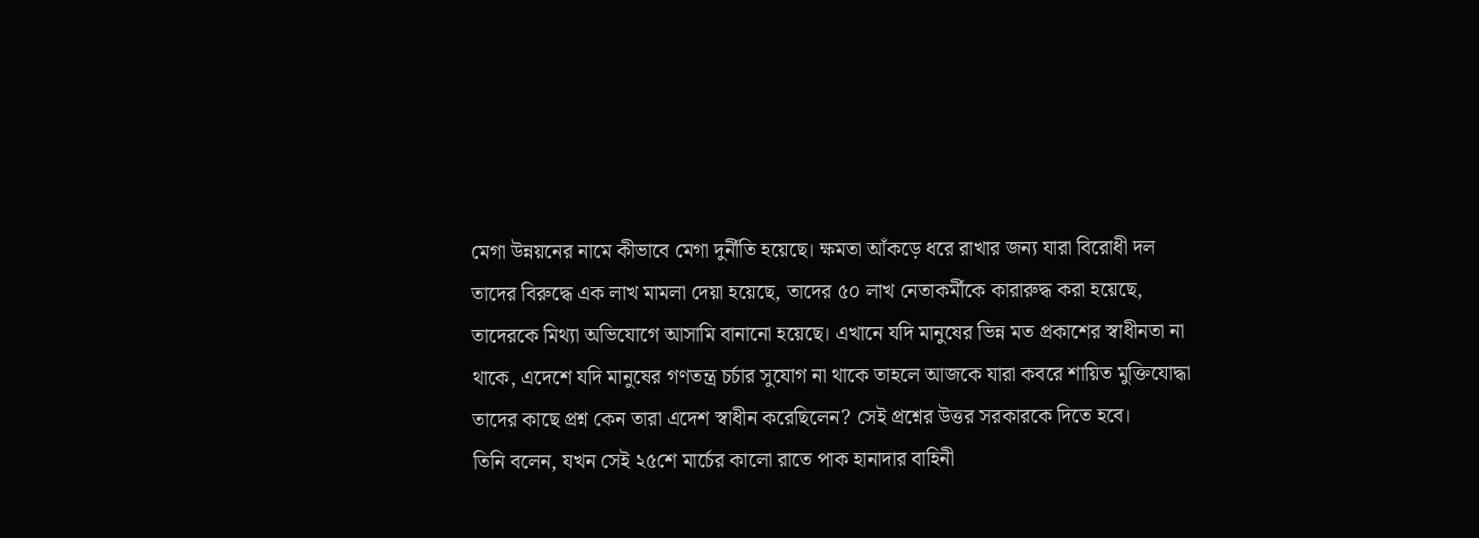মেগা উন্নয়নের নামে কীভাবে মেগা দুর্নীতি হয়েছে। ক্ষমতা আঁকড়ে ধরে রাখার জন্য যারা বিরোধী দল তাদের বিরুদ্ধে এক লাখ মামলা দেয়া হয়েছে, তাদের ৫০ লাখ নেতাকর্মীকে কারারুদ্ধ করা হয়েছে, তাদেরকে মিথ্যা অভিযোগে আসামি বানানো হয়েছে। এখানে যদি মানুষের ভিন্ন মত প্রকাশের স্বাধীনতা না থাকে, এদেশে যদি মানুষের গণতন্ত্র চর্চার সুযোগ না থাকে তাহলে আজকে যারা কবরে শায়িত মুক্তিযোদ্ধা তাদের কাছে প্রশ্ন কেন তারা এদেশ স্বাধীন করেছিলেন? সেই প্রশ্নের উত্তর সরকারকে দিতে হবে।
তিনি বলেন, যখন সেই ২৫শে মার্চের কালো রাতে পাক হানাদার বাহিনী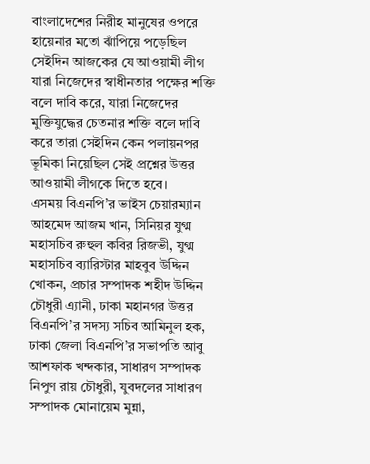বাংলাদেশের নিরীহ মানুষের ওপরে হায়েনার মতো ঝাঁপিয়ে পড়েছিল সেইদিন আজকের যে আওয়ামী লীগ যারা নিজেদের স্বাধীনতার পক্ষের শক্তি বলে দাবি করে, যারা নিজেদের মুক্তিযুদ্ধের চেতনার শক্তি বলে দাবি করে তারা সেইদিন কেন পলায়নপর ভূমিকা নিয়েছিল সেই প্রশ্নের উত্তর আওয়ামী লীগকে দিতে হবে।
এসময় বিএনপি’র ভাইস চেয়ারম্যান আহমেদ আজম খান, সিনিয়র যুগ্ম মহাসচিব রুহুল কবির রিজভী, যুগ্ম মহাসচিব ব্যারিস্টার মাহবুব উদ্দিন খোকন, প্রচার সম্পাদক শহীদ উদ্দিন চৌধুরী এ্যানী, ঢাকা মহানগর উত্তর বিএনপি’র সদস্য সচিব আমিনুল হক, ঢাকা জেলা বিএনপি’র সভাপতি আবু আশফাক খন্দকার, সাধারণ সম্পাদক নিপুণ রায় চৌধুরী, যুবদলের সাধারণ সম্পাদক মোনায়েম মুন্না,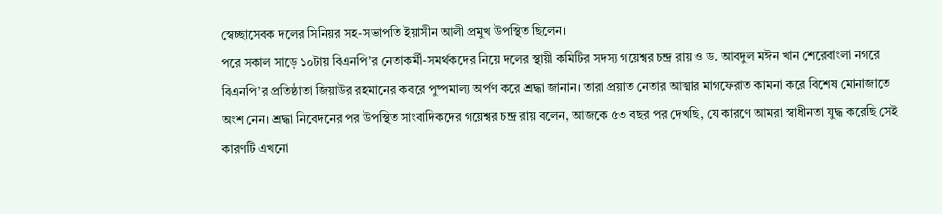স্বেচ্ছাসেবক দলের সিনিয়র সহ-সভাপতি ইয়াসীন আলী প্রমুখ উপস্থিত ছিলেন।
পরে সকাল সাড়ে ১০টায় বিএনপি’র নেতাকর্মী-সমর্থকদের নিয়ে দলের স্থায়ী কমিটির সদস্য গয়েশ্বর চন্দ্র রায় ও ড. আবদুল মঈন খান শেরেবাংলা নগরে বিএনপি’র প্রতিষ্ঠাতা জিয়াউর রহমানের কবরে পুষ্পমাল্য অর্পণ করে শ্রদ্ধা জানান। তারা প্রয়াত নেতার আত্মার মাগফেরাত কামনা করে বিশেষ মোনাজাতে অংশ নেন। শ্রদ্ধা নিবেদনের পর উপস্থিত সাংবাদিকদের গয়েশ্বর চন্দ্র রায় বলেন, আজকে ৫৩ বছর পর দেখছি, যে কারণে আমরা স্বাধীনতা যুদ্ধ করেছি সেই কারণটি এখনো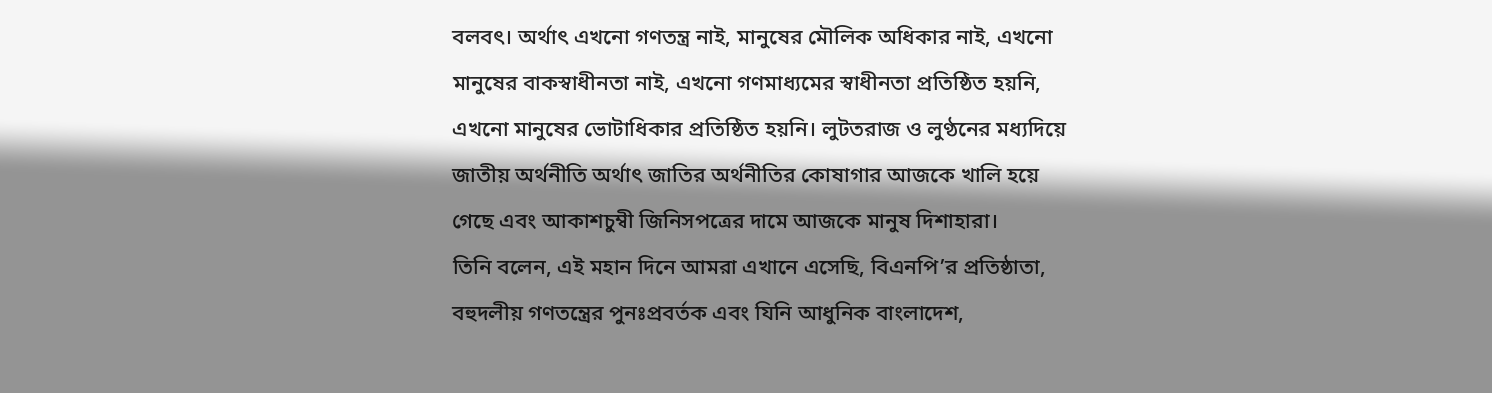বলবৎ। অর্থাৎ এখনো গণতন্ত্র নাই, মানুষের মৌলিক অধিকার নাই, এখনো মানুষের বাকস্বাধীনতা নাই, এখনো গণমাধ্যমের স্বাধীনতা প্রতিষ্ঠিত হয়নি, এখনো মানুষের ভোটাধিকার প্রতিষ্ঠিত হয়নি। লুটতরাজ ও লুণ্ঠনের মধ্যদিয়ে জাতীয় অর্থনীতি অর্থাৎ জাতির অর্থনীতির কোষাগার আজকে খালি হয়ে গেছে এবং আকাশচুম্বী জিনিসপত্রের দামে আজকে মানুষ দিশাহারা।
তিনি বলেন, এই মহান দিনে আমরা এখানে এসেছি, বিএনপি’র প্রতিষ্ঠাতা, বহুদলীয় গণতন্ত্রের পুনঃপ্রবর্তক এবং যিনি আধুনিক বাংলাদেশ,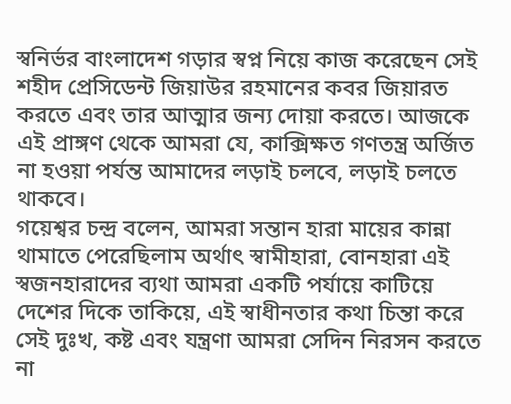স্বনির্ভর বাংলাদেশ গড়ার স্বপ্ন নিয়ে কাজ করেছেন সেই শহীদ প্রেসিডেন্ট জিয়াউর রহমানের কবর জিয়ারত করতে এবং তার আত্মার জন্য দোয়া করতে। আজকে এই প্রাঙ্গণ থেকে আমরা যে, কাক্সিক্ষত গণতন্ত্র অর্জিত না হওয়া পর্যন্ত আমাদের লড়াই চলবে, লড়াই চলতে থাকবে।
গয়েশ্বর চন্দ্র বলেন, আমরা সন্তান হারা মায়ের কান্না থামাতে পেরেছিলাম অর্থাৎ স্বামীহারা, বোনহারা এই স্বজনহারাদের ব্যথা আমরা একটি পর্যায়ে কাটিয়ে দেশের দিকে তাকিয়ে, এই স্বাধীনতার কথা চিন্তা করে সেই দুঃখ, কষ্ট এবং যন্ত্রণা আমরা সেদিন নিরসন করতে না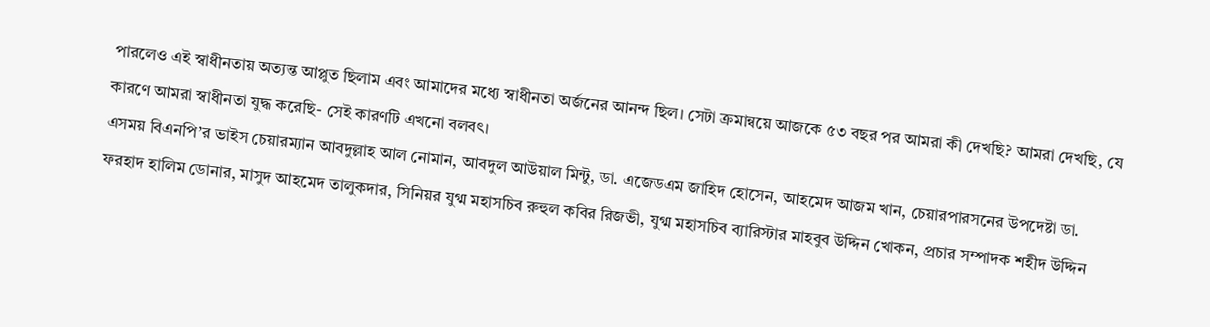পারলেও এই স্বাধীনতায় অত্যন্ত আপ্লুত ছিলাম এবং আমাদের মধ্যে স্বাধীনতা অর্জনের আনন্দ ছিল। সেটা ক্রমান্বয়ে আজকে ৫৩ বছর পর আমরা কী দেখছি? আমরা দেখছি, যে কারণে আমরা স্বাধীনতা যুদ্ধ করেছি- সেই কারণটি এখনো বলবৎ।
এসময় বিএনপি’র ভাইস চেয়ারম্যান আবদুল্লাহ আল নোমান, আবদুল আউয়াল মিন্টু, ডা. এজেডএম জাহিদ হোসেন, আহমেদ আজম খান, চেয়ারপারসনের উপদেষ্টা ডা. ফরহাদ হালিম ডোনার, মাসুদ আহমেদ তালুকদার, সিনিয়র যুগ্ম মহাসচিব রুহুল কবির রিজভী, যুগ্ম মহাসচিব ব্যারিস্টার মাহবুব উদ্দিন খোকন, প্রচার সম্পাদক শহীদ উদ্দিন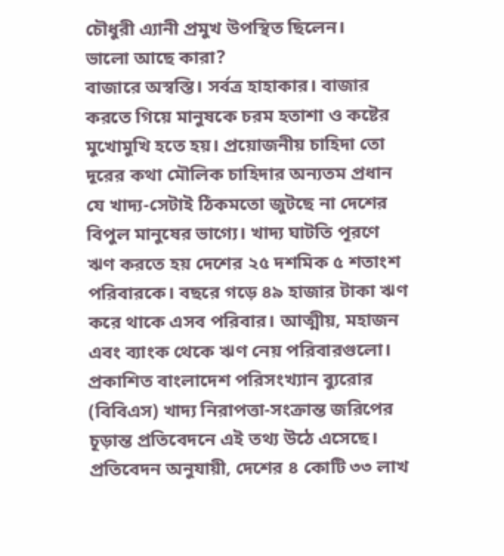চৌধুরী এ্যানী প্রমুখ উপস্থিত ছিলেন।
ভালো আছে কারা?
বাজারে অস্বস্তি। সর্বত্র হাহাকার। বাজার করতে গিয়ে মানুষকে চরম হতাশা ও কষ্টের মুখোমুখি হতে হয়। প্রয়োজনীয় চাহিদা তো দূরের কথা মৌলিক চাহিদার অন্যতম প্রধান যে খাদ্য-সেটাই ঠিকমতো জুটছে না দেশের বিপুল মানুষের ভাগ্যে। খাদ্য ঘাটতি পূরণে ঋণ করতে হয় দেশের ২৫ দশমিক ৫ শতাংশ পরিবারকে। বছরে গড়ে ৪৯ হাজার টাকা ঋণ করে থাকে এসব পরিবার। আত্মীয়, মহাজন এবং ব্যাংক থেকে ঋণ নেয় পরিবারগুলো। প্রকাশিত বাংলাদেশ পরিসংখ্যান ব্যুরোর (বিবিএস) খাদ্য নিরাপত্তা-সংক্রান্ত জরিপের চূড়ান্ত প্রতিবেদনে এই তথ্য উঠে এসেছে। প্রতিবেদন অনুযায়ী, দেশের ৪ কোটি ৩৩ লাখ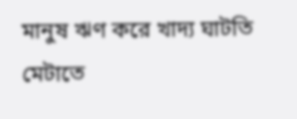মানুষ ঋণ করে খাদ্য ঘাটতি মেটাতে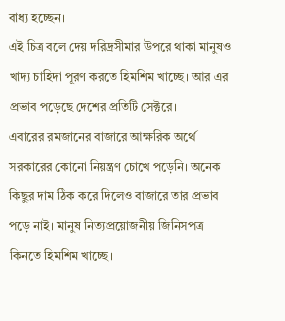বাধ্য হচ্ছেন।
এই চিত্র বলে দেয় দরিদ্রসীমার উপরে থাকা মানুষও খাদ্য চাহিদা পূরণ করতে হিমশিম খাচ্ছে। আর এর প্রভাব পড়েছে দেশের প্রতিটি সেক্টরে।
এবারের রমজানের বাজারে আক্ষরিক অর্থে সরকারের কোনো নিয়ন্ত্রণ চোখে পড়েনি। অনেক কিছুর দাম ঠিক করে দিলেও বাজারে তার প্রভাব পড়ে নাই। মানুষ নিত্যপ্রয়োজনীয় জিনিসপত্র কিনতে হিমশিম খাচ্ছে।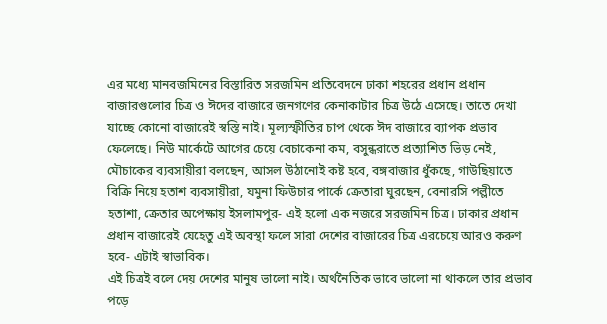এর মধ্যে মানবজমিনের বিস্তারিত সরজমিন প্রতিবেদনে ঢাকা শহরের প্রধান প্রধান বাজারগুলোর চিত্র ও ঈদের বাজারে জনগণের কেনাকাটার চিত্র উঠে এসেছে। তাতে দেখা যাচ্ছে কোনো বাজারেই স্বস্তি নাই। মূল্যস্ফীতির চাপ থেকে ঈদ বাজারে ব্যাপক প্রভাব ফেলেছে। নিউ মার্কেটে আগের চেয়ে বেচাকেনা কম, বসুন্ধরাতে প্রত্যাশিত ভিড় নেই, মৌচাকের ব্যবসায়ীরা বলছেন, আসল উঠানোই কষ্ট হবে, বঙ্গবাজার ধুঁকছে, গাউছিয়াতে বিক্রি নিয়ে হতাশ ব্যবসায়ীরা, যমুনা ফিউচার পার্কে ক্রেতারা ঘুরছেন, বেনারসি পল্লীতে হতাশা, ক্রেতার অপেক্ষায় ইসলামপুর- এই হলো এক নজরে সরজমিন চিত্র। ঢাকার প্রধান প্রধান বাজারেই যেহেতু এই অবস্থা ফলে সারা দেশের বাজারের চিত্র এরচেয়ে আরও করুণ হবে- এটাই স্বাভাবিক।
এই চিত্রই বলে দেয় দেশের মানুষ ভালো নাই। অর্থনৈতিক ভাবে ভালো না থাকলে তার প্রভাব পড়ে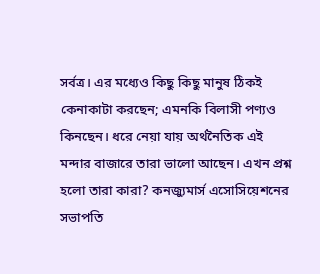সর্বত্র। এর মধ্যেও কিছু কিছু মানুষ ঠিকই কেনাকাটা করছেন; এমনকি বিলাসী পণ্যও কিনছেন। ধরে নেয়া যায় অর্থনৈতিক এই মন্দার বাজারে তারা ভালো আছেন। এখন প্রশ্ন হলো তারা কারা? কনজ্যুমার্স এসোসিয়েশনের সভাপতি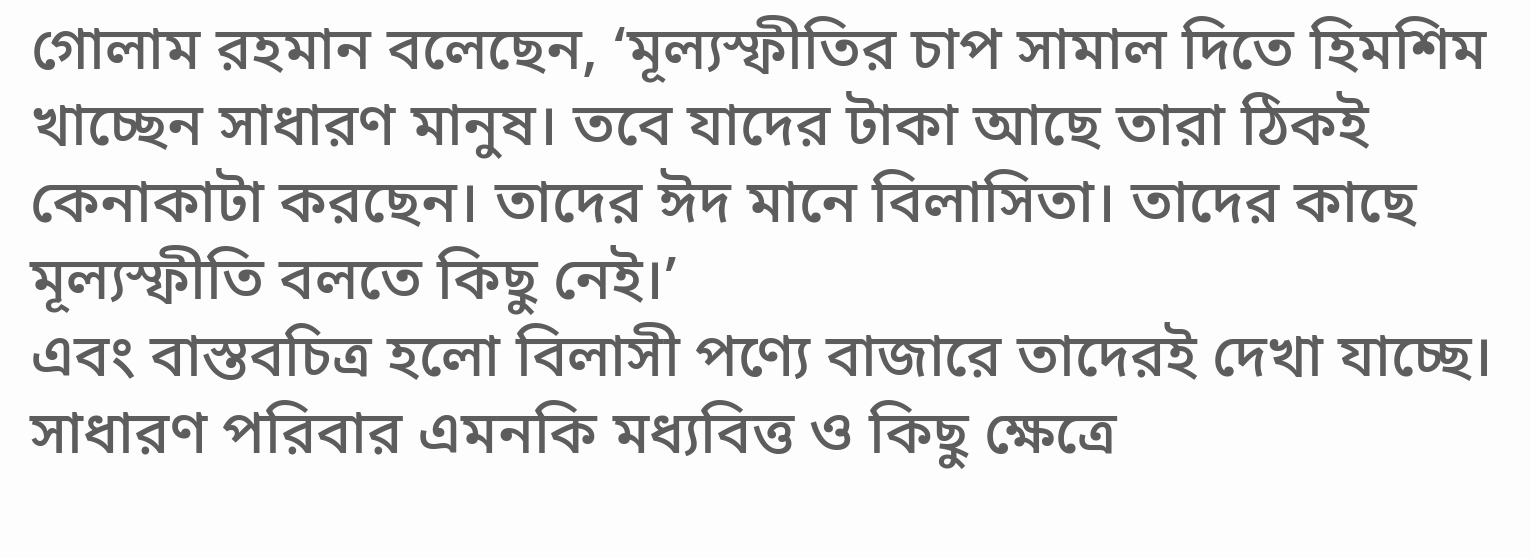গোলাম রহমান বলেছেন, ‘মূল্যস্ফীতির চাপ সামাল দিতে হিমশিম খাচ্ছেন সাধারণ মানুষ। তবে যাদের টাকা আছে তারা ঠিকই কেনাকাটা করছেন। তাদের ঈদ মানে বিলাসিতা। তাদের কাছে মূল্যস্ফীতি বলতে কিছু নেই।’
এবং বাস্তবচিত্র হলো বিলাসী পণ্যে বাজারে তাদেরই দেখা যাচ্ছে। সাধারণ পরিবার এমনকি মধ্যবিত্ত ও কিছু ক্ষেত্রে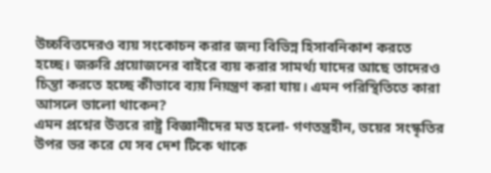উচ্চবিত্তদেরও ব্যয় সংকোচন করার জন্য বিভিন্ন হিসাবনিকাশ করতে হচ্ছে। জরুরি প্রয়োজনের বাইরে ব্যয় করার সামর্থ্য যাদের আছে তাদেরও চিন্তা করতে হচ্ছে কীভাবে ব্যয় নিয়ন্ত্রণ করা যায়। এমন পরিস্থিতিতে কারা আসলে ভালো থাকেন?
এমন প্রশ্নের উত্তরে রাষ্ট্র বিজ্ঞানীদের মত হলো- গণতন্ত্রহীন, ভয়ের সংস্কৃতির উপর ভর করে যে সব দেশ টিকে থাকে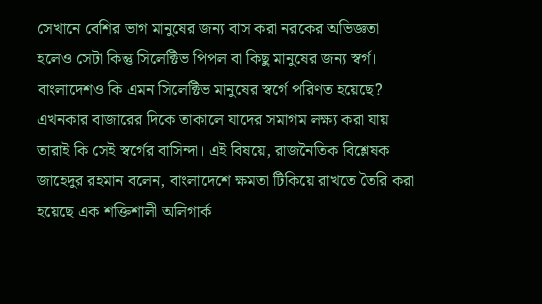সেখানে বেশির ভাগ মানুষের জন্য বাস করা নরকের অভিজ্ঞতা হলেও সেটা কিন্তু সিলেক্টিভ পিপল বা কিছু মানুষের জন্য স্বর্গ। বাংলাদেশও কি এমন সিলেক্টিভ মানুষের স্বর্গে পরিণত হয়েছে? এখনকার বাজারের দিকে তাকালে যাদের সমাগম লক্ষ্য করা যায় তারাই কি সেই স্বর্গের বাসিন্দা। এই বিষয়ে, রাজনৈতিক বিশ্লেষক জাহেদুর রহমান বলেন, বাংলাদেশে ক্ষমতা টিকিয়ে রাখতে তৈরি করা হয়েছে এক শক্তিশালী অলিগার্ক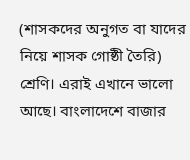(শাসকদের অনুগত বা যাদের নিয়ে শাসক গোষ্ঠী তৈরি) শ্রেণি। এরাই এখানে ভালো আছে। বাংলাদেশে বাজার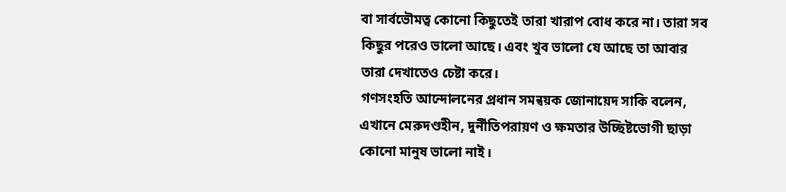বা সার্বভৌমত্ব কোনো কিছুতেই তারা খারাপ বোধ করে না। তারা সব কিছুর পরেও ভালো আছে। এবং খুব ভালো যে আছে তা আবার তারা দেখাতেও চেষ্টা করে।
গণসংহতি আন্দোলনের প্রধান সমন্বয়ক জোনায়েদ সাকি বলেন, এখানে মেরুদণ্ডহীন, দুর্নীতিপরায়ণ ও ক্ষমতার উচ্ছিষ্টভোগী ছাড়া কোনো মানুষ ভালো নাই।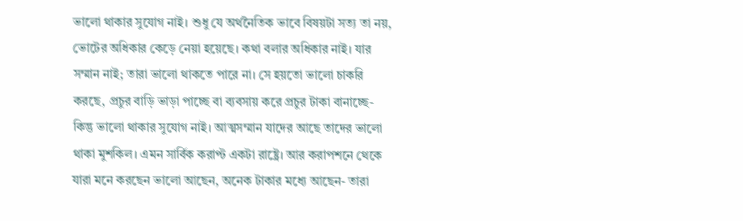ভালো থাকার সুযোগ নাই। শুধু যে অর্থনৈতিক ভাবে বিষয়টা সত্য তা নয়, ভোটের অধিকার কেড়ে নেয়া হয়েছে। কথা বলার অধিকার নাই। যার সম্মান নাই; তারা ভালো থাকতে পারে না। সে হয়তো ভালো চাকরি করছে, প্রচুর বাড়ি ভাড়া পাচ্ছে বা ব্যবসায় করে প্রচুর টাকা বানাচ্ছে- কিন্তু ভালো থাকার সুযোগ নাই। আত্মসম্মান যাদের আছে তাদের ভালো থাকা মুশকিল। এমন সার্বিক করাপ্ট একটা রাষ্ট্রে। আর করাপশনে থেকে যারা মনে করছেন ভালো আছেন, অনেক টাকার মধ্যে আছেন- তারা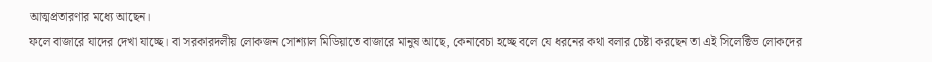আত্মপ্রতারণার মধ্যে আছেন।
ফলে বাজারে যাদের দেখা যাচ্ছে। বা সরকারদলীয় লোকজন সোশ্যাল মিডিয়াতে বাজারে মানুষ আছে, কেনাবেচা হচ্ছে বলে যে ধরনের কথা বলার চেষ্টা করছেন তা এই সিলেক্টিভ লোকদের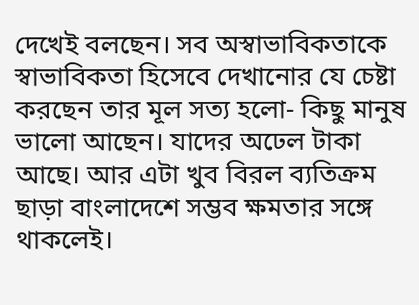দেখেই বলছেন। সব অস্বাভাবিকতাকে স্বাভাবিকতা হিসেবে দেখানোর যে চেষ্টা করছেন তার মূল সত্য হলো- কিছু মানুষ ভালো আছেন। যাদের অঢেল টাকা আছে। আর এটা খুব বিরল ব্যতিক্রম ছাড়া বাংলাদেশে সম্ভব ক্ষমতার সঙ্গে থাকলেই।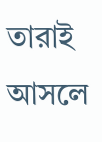তারাই আসলে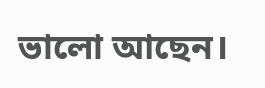ভালো আছেন।